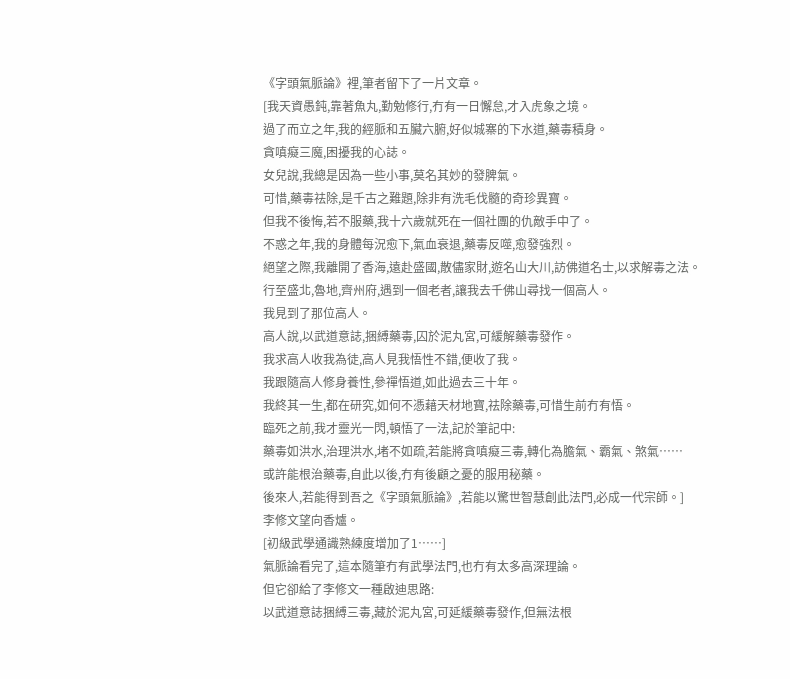《字頭氣脈論》裡,筆者留下了一片文章。
[我天資愚鈍,靠著魚丸,勤勉修行,冇有一日懈怠,才入虎象之境。
過了而立之年,我的經脈和五臟六腑,好似城寨的下水道,藥毒積身。
貪嗔癡三魔,困擾我的心誌。
女兒說,我總是因為一些小事,莫名其妙的發脾氣。
可惜,藥毒祛除,是千古之難題,除非有洗毛伐髓的奇珍異寶。
但我不後悔,若不服藥,我十六歲就死在一個社團的仇敵手中了。
不惑之年,我的身體每況愈下,氣血衰退,藥毒反噬,愈發強烈。
絕望之際,我離開了香海,遠赴盛國,散儘家財,遊名山大川,訪佛道名士,以求解毒之法。
行至盛北,魯地,齊州府,遇到一個老者,讓我去千佛山尋找一個高人。
我見到了那位高人。
高人說,以武道意誌,捆縛藥毒,囚於泥丸宮,可緩解藥毒發作。
我求高人收我為徒,高人見我悟性不錯,便收了我。
我跟隨高人修身養性,參禪悟道,如此過去三十年。
我終其一生,都在研究,如何不憑藉天材地寶,祛除藥毒,可惜生前冇有悟。
臨死之前,我才靈光一閃,頓悟了一法,記於筆記中:
藥毒如洪水,治理洪水,堵不如疏,若能將貪嗔癡三毒,轉化為膽氣、霸氣、煞氣……
或許能根治藥毒,自此以後,冇有後顧之憂的服用秘藥。
後來人,若能得到吾之《字頭氣脈論》,若能以驚世智慧創此法門,必成一代宗師。]
李修文望向香爐。
[初級武學通識熟練度增加了1……]
氣脈論看完了,這本隨筆冇有武學法門,也冇有太多高深理論。
但它卻給了李修文一種啟迪思路:
以武道意誌捆縛三毒,藏於泥丸宮,可延緩藥毒發作,但無法根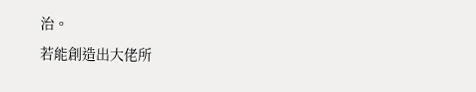治。
若能創造出大佬所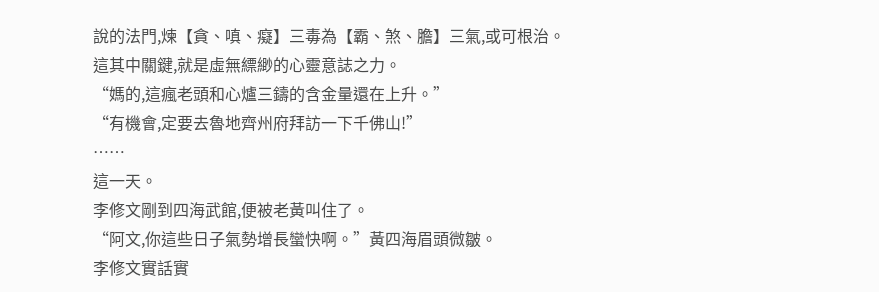說的法門,煉【貪、嗔、癡】三毒為【霸、煞、膽】三氣,或可根治。
這其中關鍵,就是虛無縹緲的心靈意誌之力。
“媽的,這瘋老頭和心爐三鑄的含金量還在上升。”
“有機會,定要去魯地齊州府拜訪一下千佛山!”
……
這一天。
李修文剛到四海武館,便被老黃叫住了。
“阿文,你這些日子氣勢增長蠻快啊。”黃四海眉頭微皺。
李修文實話實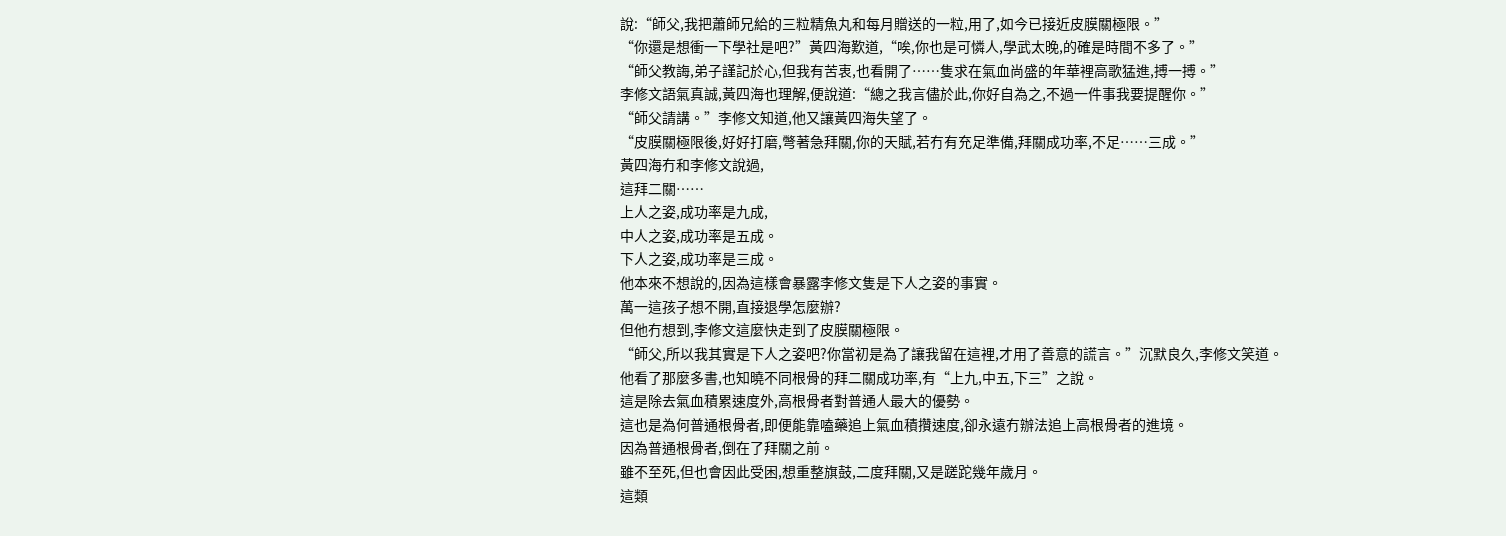說:“師父,我把蕭師兄給的三粒精魚丸和每月贈送的一粒,用了,如今已接近皮膜關極限。”
“你還是想衝一下學社是吧?”黃四海歎道,“唉,你也是可憐人,學武太晚,的確是時間不多了。”
“師父教誨,弟子謹記於心,但我有苦衷,也看開了……隻求在氣血尚盛的年華裡高歌猛進,搏一搏。”
李修文語氣真誠,黃四海也理解,便說道:“總之我言儘於此,你好自為之,不過一件事我要提醒你。”
“師父請講。”李修文知道,他又讓黃四海失望了。
“皮膜關極限後,好好打磨,彆著急拜關,你的天賦,若冇有充足準備,拜關成功率,不足……三成。”
黃四海冇和李修文說過,
這拜二關……
上人之姿,成功率是九成,
中人之姿,成功率是五成。
下人之姿,成功率是三成。
他本來不想說的,因為這樣會暴露李修文隻是下人之姿的事實。
萬一這孩子想不開,直接退學怎麼辦?
但他冇想到,李修文這麼快走到了皮膜關極限。
“師父,所以我其實是下人之姿吧?你當初是為了讓我留在這裡,才用了善意的謊言。”沉默良久,李修文笑道。
他看了那麼多書,也知曉不同根骨的拜二關成功率,有“上九,中五,下三”之說。
這是除去氣血積累速度外,高根骨者對普通人最大的優勢。
這也是為何普通根骨者,即便能靠嗑藥追上氣血積攢速度,卻永遠冇辦法追上高根骨者的進境。
因為普通根骨者,倒在了拜關之前。
雖不至死,但也會因此受困,想重整旗鼓,二度拜關,又是蹉跎幾年歲月。
這類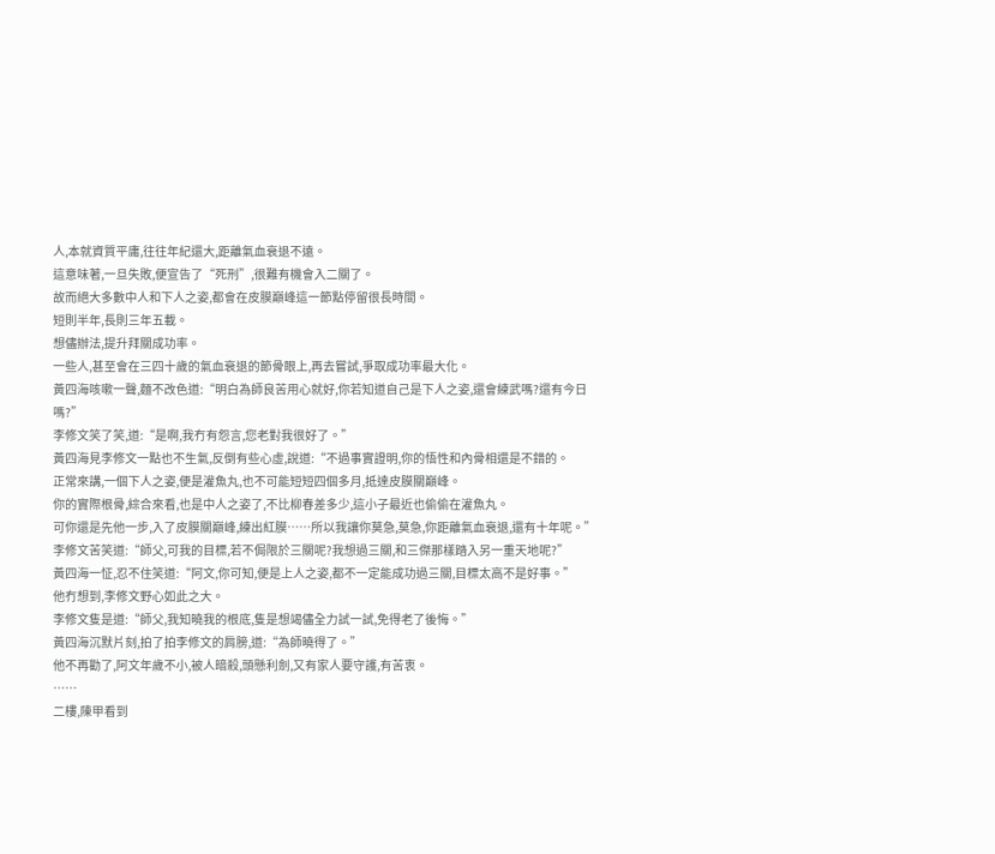人,本就資質平庸,往往年紀還大,距離氣血衰退不遠。
這意味著,一旦失敗,便宣告了“死刑”,很難有機會入二關了。
故而絕大多數中人和下人之姿,都會在皮膜巔峰這一節點停留很長時間。
短則半年,長則三年五載。
想儘辦法,提升拜關成功率。
一些人,甚至會在三四十歲的氣血衰退的節骨眼上,再去嘗試,爭取成功率最大化。
黃四海咳嗽一聲,麵不改色道:“明白為師良苦用心就好,你若知道自己是下人之姿,還會練武嗎?還有今日嗎?”
李修文笑了笑,道:“是啊,我冇有怨言,您老對我很好了。”
黃四海見李修文一點也不生氣,反倒有些心虛,說道:“不過事實證明,你的悟性和內骨相還是不錯的。
正常來講,一個下人之姿,便是灌魚丸,也不可能短短四個多月,抵達皮膜關巔峰。
你的實際根骨,綜合來看,也是中人之姿了,不比柳春差多少,這小子最近也偷偷在灌魚丸。
可你還是先他一步,入了皮膜關巔峰,練出紅膜……所以我讓你莫急,莫急,你距離氣血衰退,還有十年呢。”
李修文苦笑道:“師父,可我的目標,若不侷限於三關呢?我想過三關,和三傑那樣踏入另一重天地呢?”
黃四海一怔,忍不住笑道:“阿文,你可知,便是上人之姿,都不一定能成功過三關,目標太高不是好事。”
他冇想到,李修文野心如此之大。
李修文隻是道:“師父,我知曉我的根底,隻是想竭儘全力試一試,免得老了後悔。”
黃四海沉默片刻,拍了拍李修文的肩膀,道:“為師曉得了。”
他不再勸了,阿文年歲不小,被人暗殺,頭懸利劍,又有家人要守護,有苦衷。
……
二樓,陳甲看到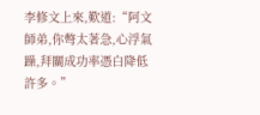李修文上來,歎道:“阿文師弟,你彆太著急,心浮氣躁,拜關成功率憑白降低許多。”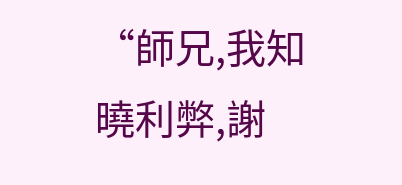“師兄,我知曉利弊,謝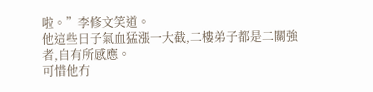啦。”李修文笑道。
他這些日子氣血猛漲一大截,二樓弟子都是二關強者,自有所感應。
可惜他冇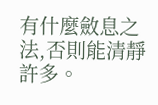有什麼斂息之法,否則能清靜許多。